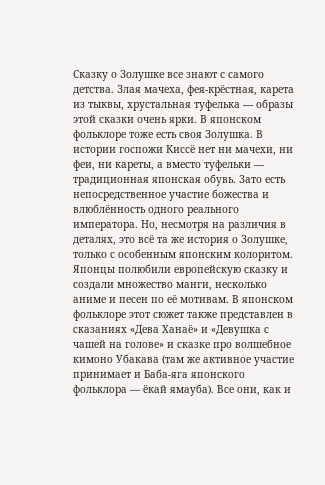Сказку о Золушке все знают с самого детства. Злая мачеха, фея-крёстная, карета из тыквы, хрустальная туфелька — образы этой сказки очень ярки. В японском фольклоре тоже есть своя Золушка. В истории госпожи Киссё нет ни мачехи, ни феи, ни кареты, а вместо туфельки — традиционная японская обувь. Зато есть непосредственное участие божества и влюблённость одного реального императора. Но, несмотря на различия в деталях, это всё та же история о Золушке, только с особенным японским колоритом.
Японцы полюбили европейскую сказку и создали множество манги, несколько аниме и песен по её мотивам. В японском фольклоре этот сюжет также представлен в сказаниях «Дева Ханаё» и «Девушка с чашей на голове» и сказке про волшебное кимоно Убакава (там же активное участие принимает и Баба-яга японского фольклора — ёкай ямауба). Все они, как и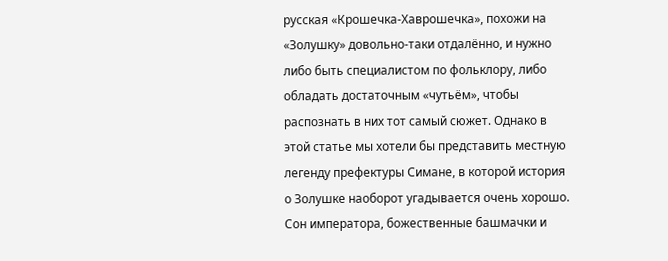русская «Крошечка-Хаврошечка», похожи на «Золушку» довольно-таки отдалённо, и нужно либо быть специалистом по фольклору, либо обладать достаточным «чутьём», чтобы распознать в них тот самый сюжет. Однако в этой статье мы хотели бы представить местную легенду префектуры Симане, в которой история о Золушке наоборот угадывается очень хорошо.
Сон императора, божественные башмачки и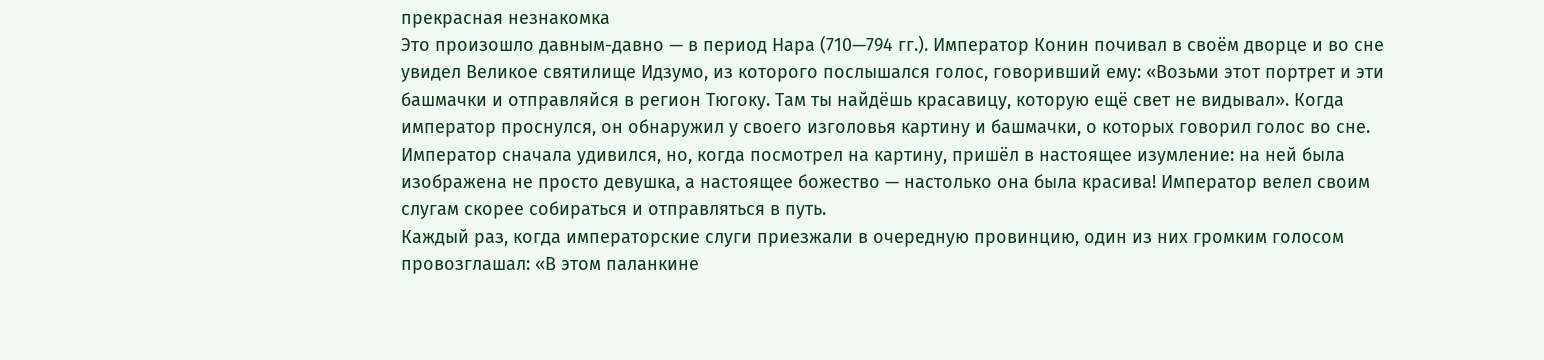прекрасная незнакомка
Это произошло давным-давно — в период Нара (710—794 гг.). Император Конин почивал в своём дворце и во сне увидел Великое святилище Идзумо, из которого послышался голос, говоривший ему: «Возьми этот портрет и эти башмачки и отправляйся в регион Тюгоку. Там ты найдёшь красавицу, которую ещё свет не видывал». Когда император проснулся, он обнаружил у своего изголовья картину и башмачки, о которых говорил голос во сне. Император сначала удивился, но, когда посмотрел на картину, пришёл в настоящее изумление: на ней была изображена не просто девушка, а настоящее божество — настолько она была красива! Император велел своим слугам скорее собираться и отправляться в путь.
Каждый раз, когда императорские слуги приезжали в очередную провинцию, один из них громким голосом провозглашал: «В этом паланкине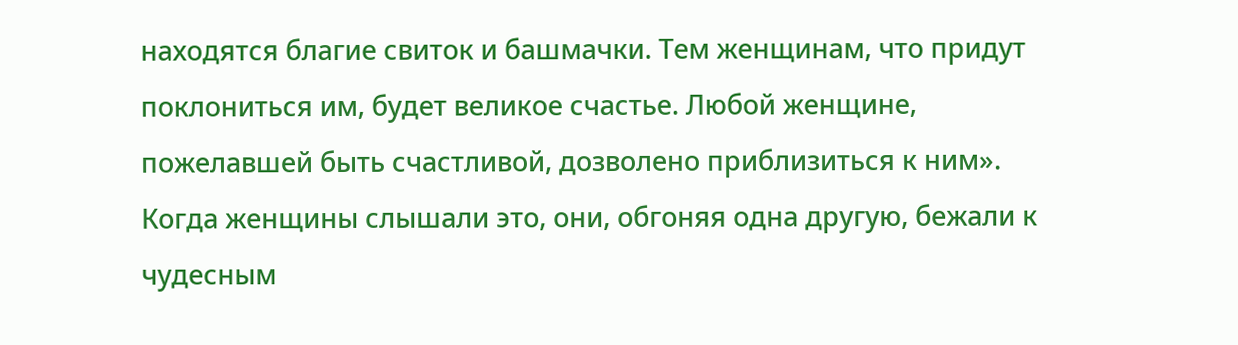находятся благие свиток и башмачки. Тем женщинам, что придут поклониться им, будет великое счастье. Любой женщине, пожелавшей быть счастливой, дозволено приблизиться к ним». Когда женщины слышали это, они, обгоняя одна другую, бежали к чудесным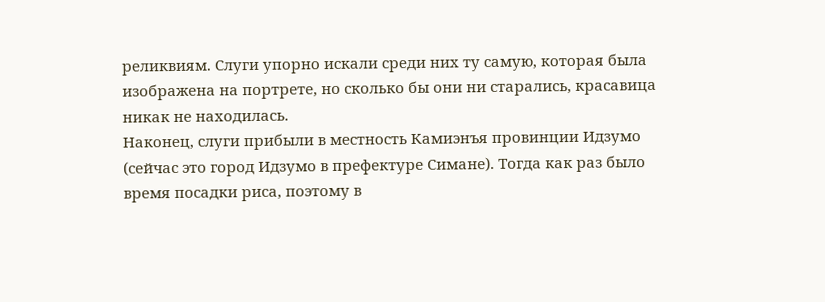реликвиям. Слуги упорно искали среди них ту самую, которая была изображена на портрете, но сколько бы они ни старались, красавица никак не находилась.
Наконец, слуги прибыли в местность Камиэнъя провинции Идзумо (сейчас это город Идзумо в префектуре Симане). Тогда как раз было время посадки риса, поэтому в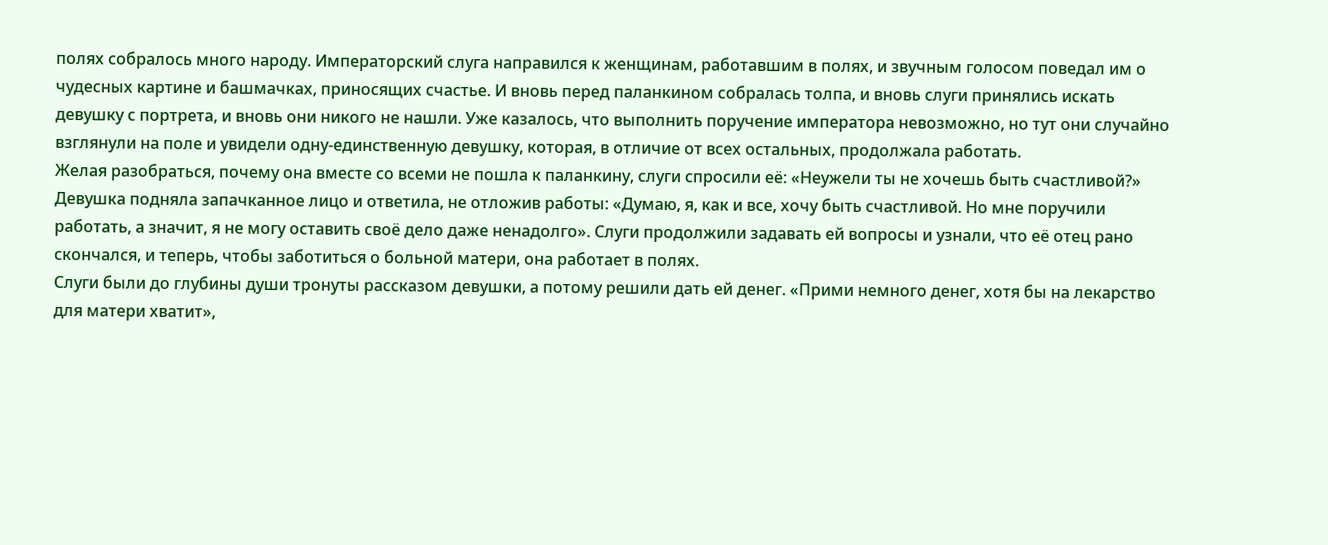полях собралось много народу. Императорский слуга направился к женщинам, работавшим в полях, и звучным голосом поведал им о чудесных картине и башмачках, приносящих счастье. И вновь перед паланкином собралась толпа, и вновь слуги принялись искать девушку с портрета, и вновь они никого не нашли. Уже казалось, что выполнить поручение императора невозможно, но тут они случайно взглянули на поле и увидели одну-единственную девушку, которая, в отличие от всех остальных, продолжала работать.
Желая разобраться, почему она вместе со всеми не пошла к паланкину, слуги спросили её: «Неужели ты не хочешь быть счастливой?» Девушка подняла запачканное лицо и ответила, не отложив работы: «Думаю, я, как и все, хочу быть счастливой. Но мне поручили работать, а значит, я не могу оставить своё дело даже ненадолго». Слуги продолжили задавать ей вопросы и узнали, что её отец рано скончался, и теперь, чтобы заботиться о больной матери, она работает в полях.
Слуги были до глубины души тронуты рассказом девушки, а потому решили дать ей денег. «Прими немного денег, хотя бы на лекарство для матери хватит»,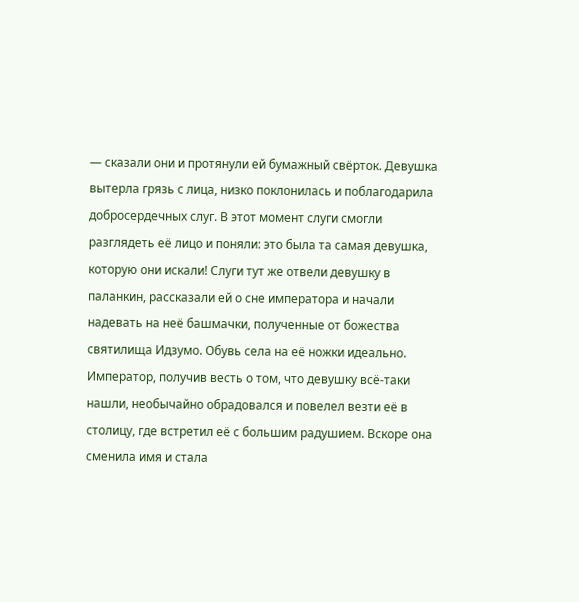— сказали они и протянули ей бумажный свёрток. Девушка вытерла грязь с лица, низко поклонилась и поблагодарила добросердечных слуг. В этот момент слуги смогли разглядеть её лицо и поняли: это была та самая девушка, которую они искали! Слуги тут же отвели девушку в паланкин, рассказали ей о сне императора и начали надевать на неё башмачки, полученные от божества святилища Идзумо. Обувь села на её ножки идеально.
Император, получив весть о том, что девушку всё-таки нашли, необычайно обрадовался и повелел везти её в столицу, где встретил её с большим радушием. Вскоре она сменила имя и стала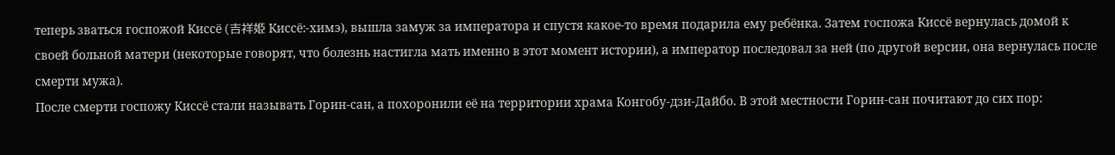теперь зваться госпожой Киссё (吉祥姫 Киссё:-химэ), вышла замуж за императора и спустя какое-то время подарила ему ребёнка. Затем госпожа Киссё вернулась домой к своей больной матери (некоторые говорят, что болезнь настигла мать именно в этот момент истории), а император последовал за ней (по другой версии, она вернулась после смерти мужа).
После смерти госпожу Киссё стали называть Горин-сан, а похоронили её на территории храма Конгобу-дзи-Дайбо. В этой местности Горин-сан почитают до сих пор: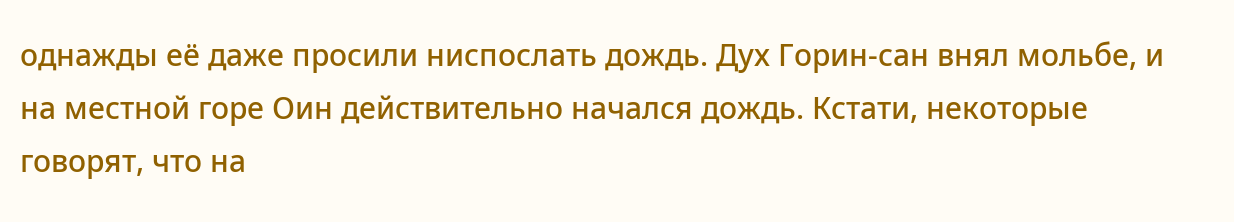однажды её даже просили ниспослать дождь. Дух Горин-сан внял мольбе, и на местной горе Оин действительно начался дождь. Кстати, некоторые говорят, что на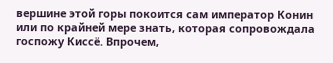вершине этой горы покоится сам император Конин или по крайней мере знать, которая сопровождала госпожу Киссё. Впрочем,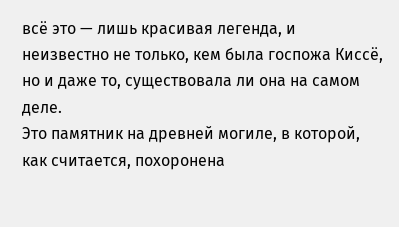всё это — лишь красивая легенда, и неизвестно не только, кем была госпожа Киссё, но и даже то, существовала ли она на самом деле.
Это памятник на древней могиле, в которой, как считается, похоронена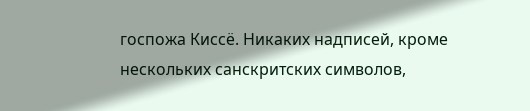госпожа Киссё. Никаких надписей, кроме нескольких санскритских символов,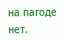на пагоде нет.